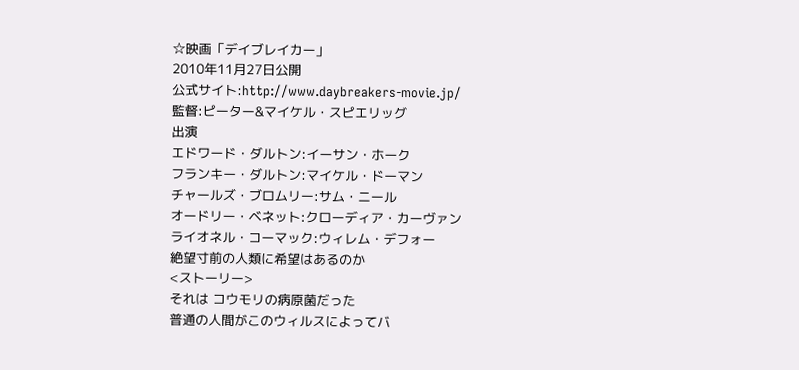☆映画「デイブレイカー」
2010年11月27日公開
公式サイト:http://www.daybreakers-movie.jp/
監督:ピーター&マイケル・スピエリッグ
出演
エドワード・ダルトン:イーサン・ホーク
フランキー・ダルトン:マイケル・ドーマン
チャールズ・ブロムリー:サム・ニール
オードリー・ベネット:クローディア・カーヴァン
ライオネル・コーマック:ウィレム・デフォー
絶望寸前の人類に希望はあるのか
<ストーリー>
それは コウモリの病原菌だった
普通の人間がこのウィルスによってバ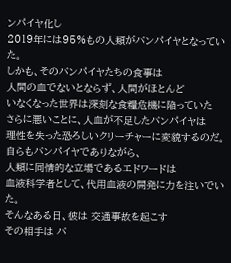ンパイヤ化し
2019年には95%もの人類がバンパイヤとなっていた。
しかも、そのバンパイヤたちの食事は
人間の血でないとならず、人間がほとんど
いなくなった世界は深刻な食糧危機に陥っていた
さらに悪いことに、人血が不足したバンパイヤは
理性を失った恐ろしいクリーチャーに変貌するのだ。
自らもバンパイヤでありながら、
人類に同情的な立場であるエドワードは
血液科学者として、代用血液の開発に力を注いでいた。
そんなある日、彼は 交通事故を起こす
その相手は バ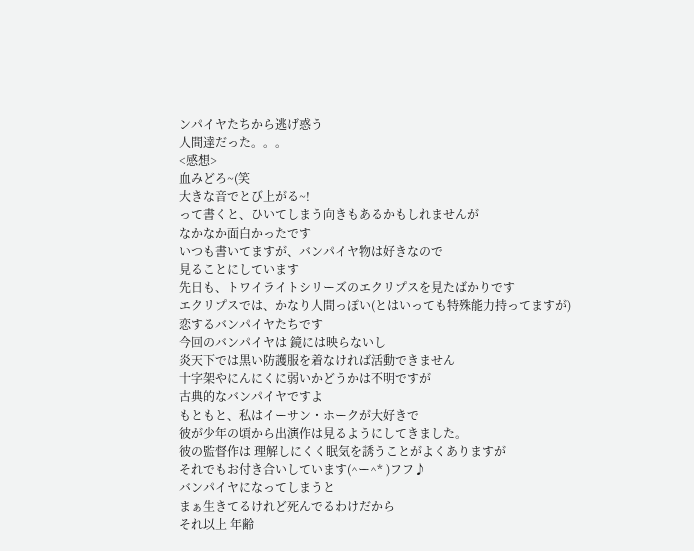ンパイヤたちから逃げ惑う
人間達だった。。。
<感想>
血みどろ~(笑
大きな音でとび上がる~!
って書くと、ひいてしまう向きもあるかもしれませんが
なかなか面白かったです
いつも書いてますが、バンパイヤ物は好きなので
見ることにしています
先日も、トワイライトシリーズのエクリプスを見たばかりです
エクリプスでは、かなり人間っぽい(とはいっても特殊能力持ってますが)
恋するバンパイヤたちです
今回のバンパイヤは 鏡には映らないし
炎天下では黒い防護服を着なければ活動できません
十字架やにんにくに弱いかどうかは不明ですが
古典的なバンパイヤですよ
もともと、私はイーサン・ホークが大好きで
彼が少年の頃から出演作は見るようにしてきました。
彼の監督作は 理解しにくく眠気を誘うことがよくありますが
それでもお付き合いしています(^ー^* )フフ♪
バンパイヤになってしまうと
まぁ生きてるけれど死んでるわけだから
それ以上 年齢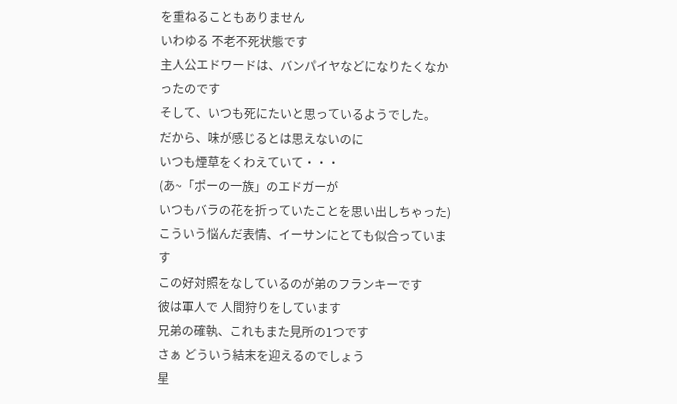を重ねることもありません
いわゆる 不老不死状態です
主人公エドワードは、バンパイヤなどになりたくなかったのです
そして、いつも死にたいと思っているようでした。
だから、味が感じるとは思えないのに
いつも煙草をくわえていて・・・
(あ~「ポーの一族」のエドガーが
いつもバラの花を折っていたことを思い出しちゃった)
こういう悩んだ表情、イーサンにとても似合っています
この好対照をなしているのが弟のフランキーです
彼は軍人で 人間狩りをしています
兄弟の確執、これもまた見所の1つです
さぁ どういう結末を迎えるのでしょう
星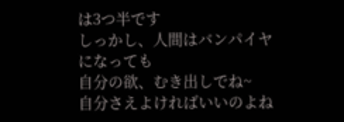は3つ半です
しっかし、人間はバンパイヤになっても
自分の欲、むき出しでね~
自分さえよければいいのよね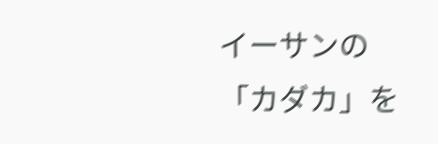イーサンの「カダカ」を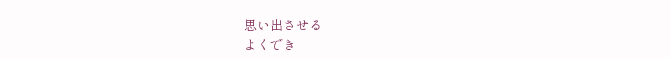思い出させる
よくでき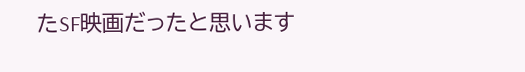たSF映画だったと思います